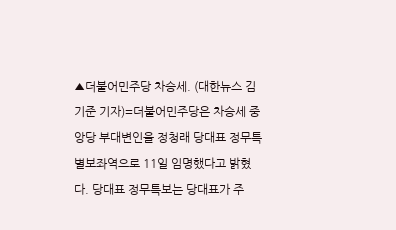▲더불어민주당 차승세. (대한뉴스 김기준 기자)=더불어민주당은 차승세 중앙당 부대변인을 정청래 당대표 정무특별보좌역으로 11일 임명했다고 밝혔다. 당대표 정무특보는 당대표가 주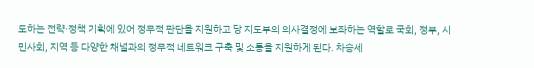도하는 전략·정책 기획에 있어 정무적 판단을 지원하고 당 지도부의 의사결정에 보좌하는 역할로 국회, 정부, 시민사회, 지역 등 다양한 채널과의 정무적 네트워크 구축 및 소통을 지원하게 된다. 차승세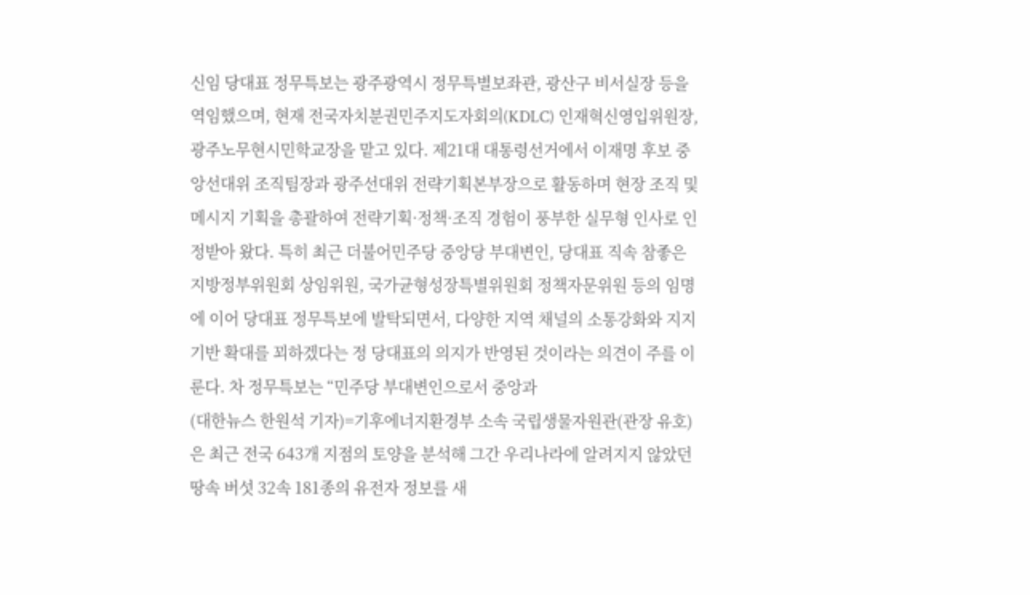신임 당대표 정무특보는 광주광역시 정무특별보좌관, 광산구 비서실장 등을 역임했으며, 현재 전국자치분권민주지도자회의(KDLC) 인재혁신영입위원장, 광주노무현시민학교장을 맡고 있다. 제21대 대통령선거에서 이재명 후보 중앙선대위 조직팀장과 광주선대위 전략기획본부장으로 활동하며 현장 조직 및 메시지 기획을 총괄하여 전략기획·정책·조직 경험이 풍부한 실무형 인사로 인정받아 왔다. 특히 최근 더불어민주당 중앙당 부대변인, 당대표 직속 참좋은지방정부위원회 상임위원, 국가균형성장특별위원회 정책자문위원 등의 임명에 이어 당대표 정무특보에 발탁되면서, 다양한 지역 채널의 소통강화와 지지기반 확대를 꾀하겠다는 정 당대표의 의지가 반영된 것이라는 의견이 주를 이룬다. 차 정무특보는 “민주당 부대변인으로서 중앙과
(대한뉴스 한원석 기자)=기후에너지환경부 소속 국립생물자원관(관장 유호)은 최근 전국 643개 지점의 토양을 분석해 그간 우리나라에 알려지지 않았던 땅속 버섯 32속 181종의 유전자 정보를 새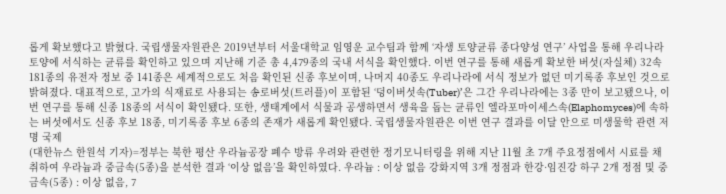롭게 확보했다고 밝혔다. 국립생물자원관은 2019년부터 서울대학교 임영운 교수팀과 함께 ‘자생 토양균류 종다양성 연구’ 사업을 통해 우리나라 토양에 서식하는 균류를 확인하고 있으며 지난해 기준 총 4,479종의 국내 서식을 확인했다. 이번 연구를 통해 새롭게 확보한 버섯(자실체) 32속 181종의 유전자 정보 중 141종은 세계적으로도 처음 확인된 신종 후보이며, 나머지 40종도 우리나라에 서식 정보가 없던 미기록종 후보인 것으로 밝혀졌다. 대표적으로, 고가의 식재료로 사용되는 송로버섯(트러플)이 포함된 ‘덩이버섯속(Tuber)’은 그간 우리나라에는 3종 만이 보고됐으나, 이번 연구를 통해 신종 18종의 서식이 확인됐다. 또한, 생태계에서 식물과 공생하면서 생육을 돕는 균류인 엘라포마이세스속(Elaphomyces)에 속하는 버섯에서도 신종 후보 18종, 미기록종 후보 6종의 존재가 새롭게 확인됐다. 국립생물자원관은 이번 연구 결과를 이달 안으로 미생물학 관련 저명 국제
(대한뉴스 한원석 기자)=정부는 북한 평산 우라늄공장 폐수 방류 우려와 관련한 정기모니터링을 위해 지난 11월 초 7개 주요정점에서 시료를 채취하여 우라늄과 중금속(5종)을 분석한 결과 ‘이상 없음’을 확인하였다. 우라늄 : 이상 없음 강화지역 3개 정점과 한강·임진강 하구 2개 정점 및 중금속(5종) : 이상 없음, 7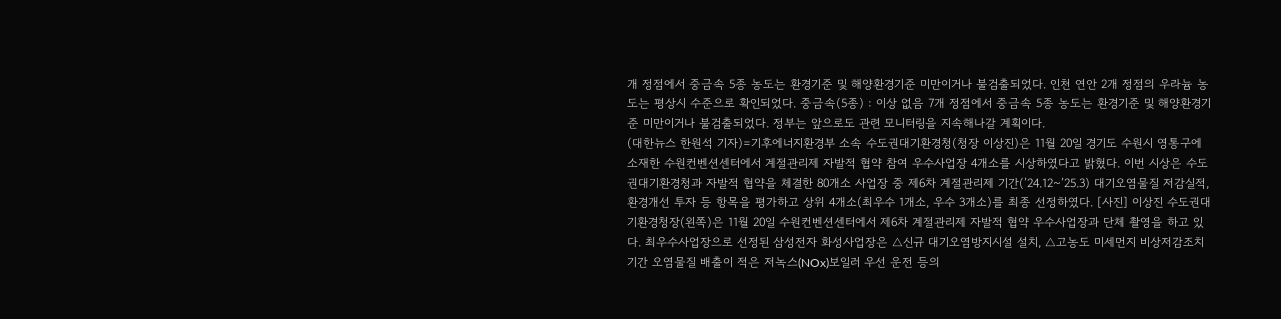개 정점에서 중금속 5종 농도는 환경기준 및 해양환경기준 미만이거나 불검출되었다. 인천 연안 2개 정점의 우라늄 농도는 평상시 수준으로 확인되었다. 중금속(5종) : 이상 없음 7개 정점에서 중금속 5종 농도는 환경기준 및 해양환경기준 미만이거나 불검출되었다. 정부는 앞으로도 관련 모니터링을 지속해나갈 계획이다.
(대한뉴스 한원석 기자)=기후에너지환경부 소속 수도권대기환경청(청장 이상진)은 11월 20일 경기도 수원시 영통구에 소재한 수원컨벤션센터에서 계절관리제 자발적 협약 참여 우수사업장 4개소를 시상하였다고 밝혔다. 이번 시상은 수도권대기환경청과 자발적 협약을 체결한 80개소 사업장 중 제6차 계절관리제 기간(’24.12~’25.3) 대기오염물질 저감실적, 환경개선 투자 등 항목을 평가하고 상위 4개소(최우수 1개소, 우수 3개소)를 최종 선정하였다. [사진] 이상진 수도권대기환경청장(왼쪽)은 11월 20일 수원컨벤션센터에서 제6차 계절관리제 자발적 협약 우수사업장과 단체 촬영을 하고 있다. 최우수사업장으로 선정된 삼성전자 화성사업장은 △신규 대기오염방지시설 설치, △고농도 미세먼지 비상저감조치 기간 오염물질 배출이 적은 저녹스(NOx)보일러 우선 운전 등의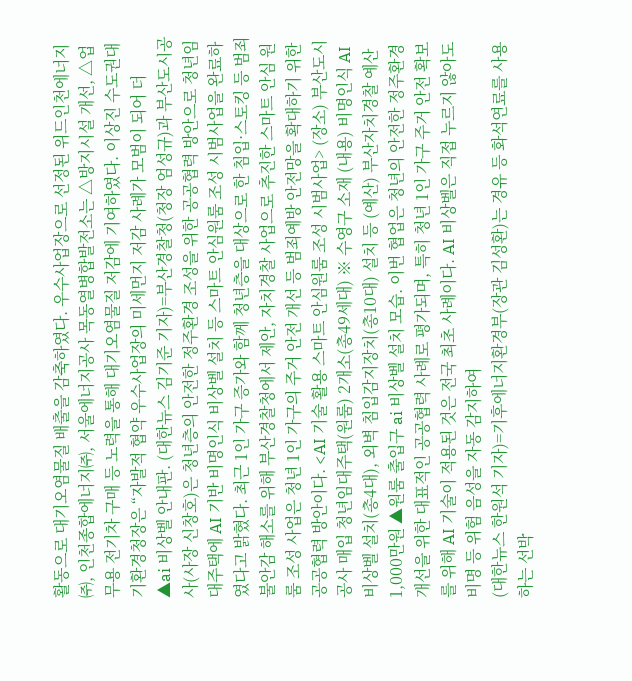활동으로 대기오염물질 배출을 감축하였다. 우수사업장으로 선정된 위드인천에너지㈜, 인천종합에너지㈜, 서울에너지공사 목동열병합발전소는 △방지시설 개선, △업무용 전기차 구매 등 노력을 통해 대기오염물질 저감에 기여하였다. 이상진 수도권대기환경청장은 “자발적 협약 우수사업장의 미세먼지 저감 사례가 모범이 되어 더
▲ai 비상벨 안내판. (대한뉴스 김기준 기자)=부산경찰청(청장 엄성규)과 부산도시공사(사장 신창호)은 청년층의 안전한 정주환경 조성을 위한 공공협력 방안으로 청년임대주택에 AI 기반 비명인식 비상벨 설치 등 스마트 안심원룸 조성 시범사업을 완료하였다고 밝혔다. 최근 1인 가구 증가와 함께 청년층을 대상으로 한 침입·스토킹 등 범죄 불안감 해소를 위해 부산경찰청에서 제안, 자치경찰 사업으로 추진한 스마트 안심 원룸 조성 사업은 청년 1인 가구의 주거 안전 개선 등 범죄예방 안전망을 확대하기 위한 공공협력 방안이다. <AI 기술 활용 스마트 안심원룸 조성 시범사업> (장소) 부산도시공사 매입 청년임대주택(원룸) 2개소(총49세대) ※ 수영구 소재 (내용) 비명인식 AI 비상벨 설치(총4대), 외벽 침입감지장치(총10대) 설치 등 (예산) 부산자치경찰 예산 1,000만원 ▲원룸 출입구 ai 비상벨 설치 모습. 이번 협업은 청년의 안전한 정주환경 개선을 위한 대표적인 공공협력 사례로 평가되며, 특히 청년 1인 가구 주거 안전 확보를 위해 AI 기술이 적용된 것은 전국 최초 사례이다. AI 비상벨은 직접 누르지 않아도 비명 등 위험 음성을 자동 감지하여
(대한뉴스 한원석 기자)=기후에너지환경부(장관 김성환)는 경유 등 화석연료를 사용하는 선박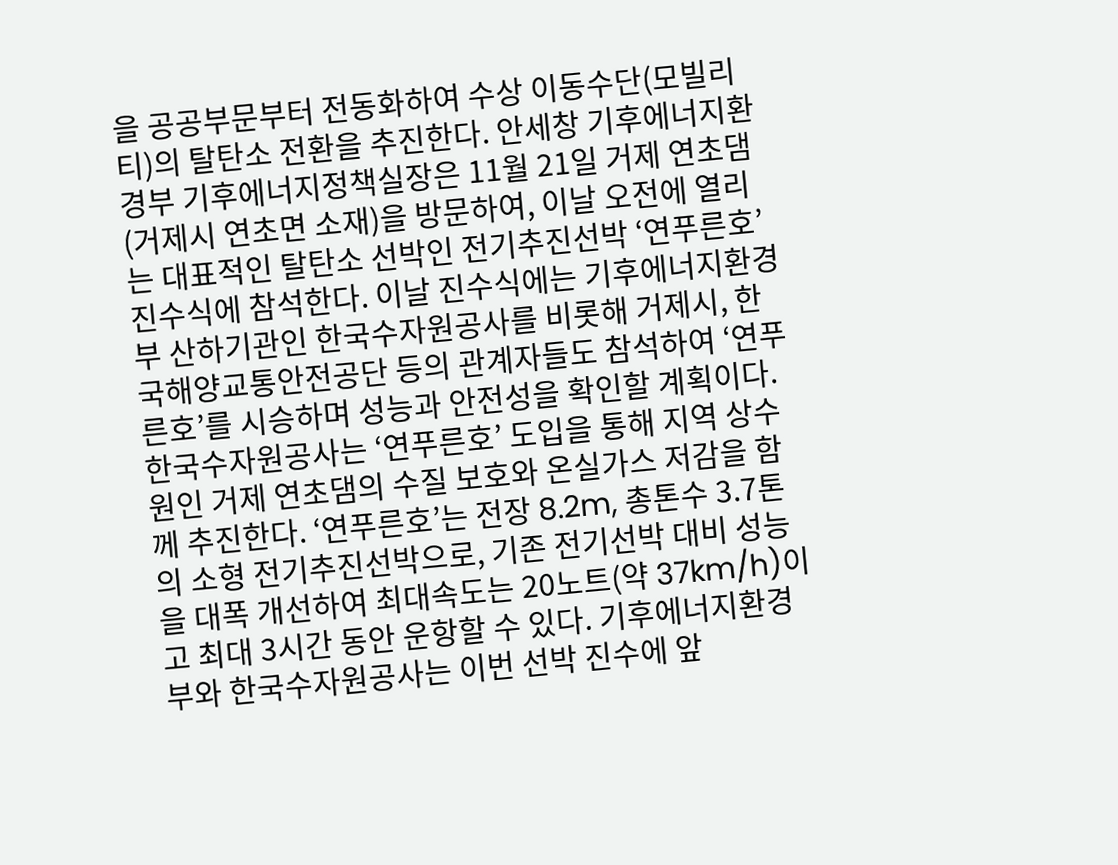을 공공부문부터 전동화하여 수상 이동수단(모빌리티)의 탈탄소 전환을 추진한다. 안세창 기후에너지환경부 기후에너지정책실장은 11월 21일 거제 연초댐(거제시 연초면 소재)을 방문하여, 이날 오전에 열리는 대표적인 탈탄소 선박인 전기추진선박 ‘연푸른호’ 진수식에 참석한다. 이날 진수식에는 기후에너지환경부 산하기관인 한국수자원공사를 비롯해 거제시, 한국해양교통안전공단 등의 관계자들도 참석하여 ‘연푸른호’를 시승하며 성능과 안전성을 확인할 계획이다. 한국수자원공사는 ‘연푸른호’ 도입을 통해 지역 상수원인 거제 연초댐의 수질 보호와 온실가스 저감을 함께 추진한다. ‘연푸른호’는 전장 8.2m, 총톤수 3.7톤의 소형 전기추진선박으로, 기존 전기선박 대비 성능을 대폭 개선하여 최대속도는 20노트(약 37km/h)이고 최대 3시간 동안 운항할 수 있다. 기후에너지환경부와 한국수자원공사는 이번 선박 진수에 앞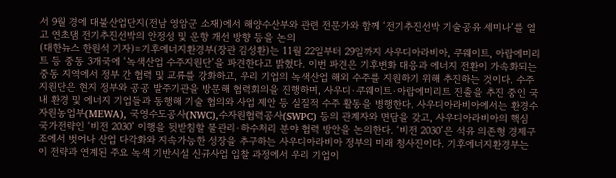서 9월 경에 대불산업단지(전남 영암군 소재)에서 해양수산부와 관련 전문가와 함께 ‘전기추진선박 기술공유 세미나’를 열고 연초댐 전기추진선박의 안정성 및 운항 개선 방향 등을 논의
(대한뉴스 한원석 기자)=기후에너지환경부(장관 김성환)는 11월 22일부터 29일까지 사우디아라비아, 쿠웨이트, 아랍에미리트 등 중동 3개국에 ‘녹색산업 수주지원단’을 파견한다고 밝혔다. 이번 파견은 기후변화 대응과 에너지 전환이 가속화되는 중동 지역에서 정부 간 협력 및 교류를 강화하고, 우리 기업의 녹색산업 해외 수주를 지원하기 위해 추진하는 것이다. 수주지원단은 현지 정부와 공공 발주기관을 방문해 협력회의을 진행하며, 사우디·쿠웨이트·아랍에미리트 진출을 추진 중인 국내 환경 및 에너지 기업들과 동행해 기술 협의와 사업 제안 등 실질적 수주 활동을 병행한다. 사우디아라비아에서는 환경수자원농업부(MEWA), 국영수도공사(NWC),수자원협력공사(SWPC) 등의 관계자와 면담을 갖고, 사우디아라비아의 핵심 국가전략인 ‘비전 2030’ 이행을 뒷받침할 물관리·하수처리 분야 협력 방안을 논의한다. ‘비전 2030’은 석유 의존형 경제구조에서 벗어나 산업 다각화와 지속가능한 성장을 추구하는 사우디아라비아 정부의 미래 청사진이다. 기후에너지환경부는 이 전략과 연계된 주요 녹색 기반시설 신규사업 입찰 과정에서 우리 기업이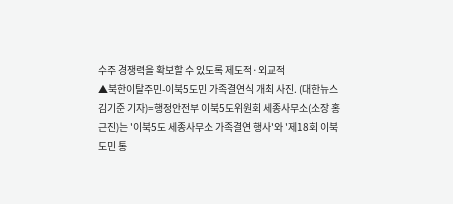수주 경쟁력을 확보할 수 있도록 제도적·외교적
▲북한이탈주민-이북5도민 가족결연식 개최 사진. (대한뉴스 김기준 기자)=행정안전부 이북5도위원회 세종사무소(소장 홍근진)는 '이북5도 세종사무소 가족결연 행사'와 '제18회 이북도민 통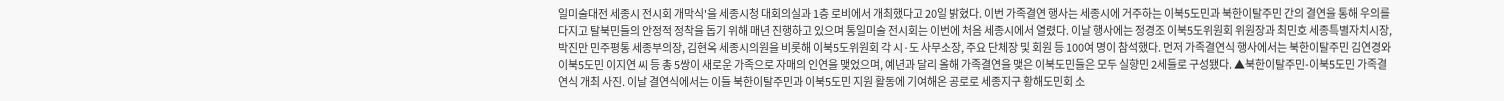일미술대전 세종시 전시회 개막식'을 세종시청 대회의실과 1층 로비에서 개최했다고 20일 밝혔다. 이번 가족결연 행사는 세종시에 거주하는 이북5도민과 북한이탈주민 간의 결연을 통해 우의를 다지고 탈북민들의 안정적 정착을 돕기 위해 매년 진행하고 있으며 통일미술 전시회는 이번에 처음 세종시에서 열렸다. 이날 행사에는 정경조 이북5도위원회 위원장과 최민호 세종특별자치시장, 박진만 민주평통 세종부의장, 김현옥 세종시의원을 비롯해 이북5도위원회 각 시·도 사무소장, 주요 단체장 및 회원 등 100여 명이 참석했다. 먼저 가족결연식 행사에서는 북한이탈주민 김연경와 이북5도민 이지연 씨 등 총 5쌍이 새로운 가족으로 자매의 인연을 맺었으며, 예년과 달리 올해 가족결연을 맺은 이북도민들은 모두 실향민 2세들로 구성됐다. ▲북한이탈주민-이북5도민 가족결연식 개최 사진. 이날 결연식에서는 이들 북한이탈주민과 이북5도민 지원 활동에 기여해온 공로로 세종지구 황해도민회 소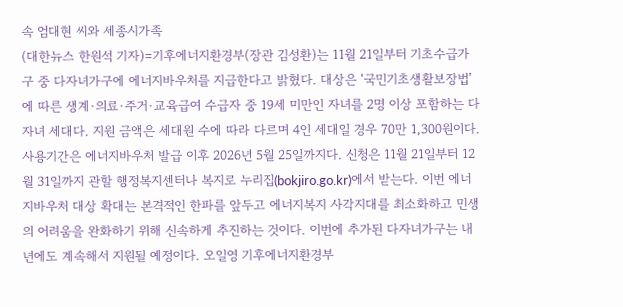속 엄대현 씨와 세종시가족
(대한뉴스 한원석 기자)=기후에너지환경부(장관 김성환)는 11월 21일부터 기초수급가구 중 다자녀가구에 에너지바우처를 지급한다고 밝혔다. 대상은 ‘국민기초생활보장법’에 따른 생계·의료·주거·교육급여 수급자 중 19세 미만인 자녀를 2명 이상 포함하는 다자녀 세대다. 지원 금액은 세대원 수에 따라 다르며 4인 세대일 경우 70만 1,300원이다. 사용기간은 에너지바우처 발급 이후 2026년 5월 25일까지다. 신청은 11월 21일부터 12월 31일까지 관할 행정복지센터나 복지로 누리집(bokjiro.go.kr)에서 받는다. 이번 에너지바우처 대상 확대는 본격적인 한파를 앞두고 에너지복지 사각지대를 최소화하고 민생의 어려움을 완화하기 위해 신속하게 추진하는 것이다. 이번에 추가된 다자녀가구는 내년에도 계속해서 지원될 예정이다. 오일영 기후에너지환경부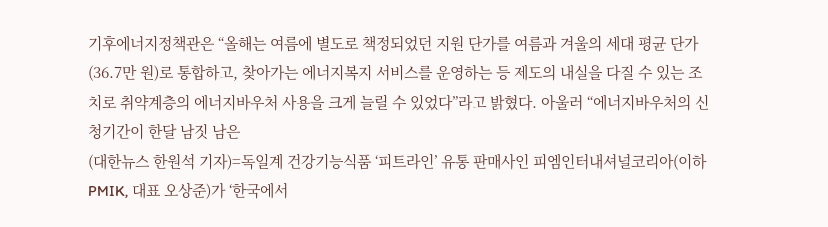기후에너지정책관은 “올해는 여름에 별도로 책정되었던 지원 단가를 여름과 겨울의 세대 평균 단가(36.7만 원)로 통합하고, 찾아가는 에너지복지 서비스를 운영하는 등 제도의 내실을 다질 수 있는 조치로 취약계층의 에너지바우처 사용을 크게 늘릴 수 있었다”라고 밝혔다. 아울러 “에너지바우처의 신청기간이 한달 남짓 남은
(대한뉴스 한원석 기자)=독일계 건강기능식품 ‘피트라인’ 유통 판매사인 피엠인터내셔널코리아(이하 PMIK, 대표 오상준)가 ‘한국에서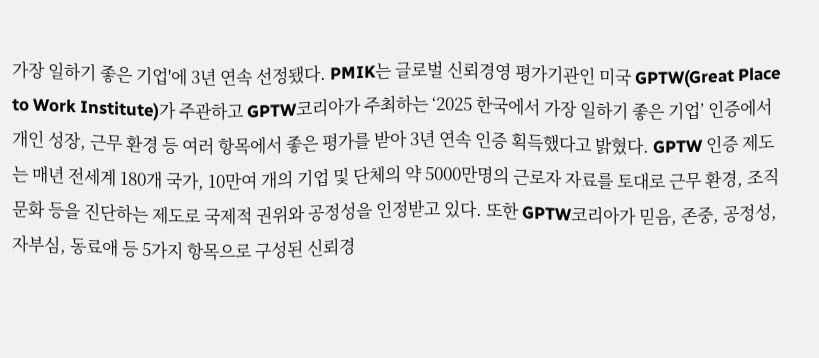가장 일하기 좋은 기업'에 3년 연속 선정됐다. PMIK는 글로벌 신뢰경영 평가기관인 미국 GPTW(Great Place to Work Institute)가 주관하고 GPTW코리아가 주최하는 ‘2025 한국에서 가장 일하기 좋은 기업’ 인증에서 개인 성장, 근무 환경 등 여러 항목에서 좋은 평가를 받아 3년 연속 인증 획득했다고 밝혔다. GPTW 인증 제도는 매년 전세계 180개 국가, 10만여 개의 기업 및 단체의 약 5000만명의 근로자 자료를 토대로 근무 환경, 조직 문화 등을 진단하는 제도로 국제적 권위와 공정성을 인정받고 있다. 또한 GPTW코리아가 믿음, 존중, 공정성, 자부심, 동료애 등 5가지 항목으로 구성된 신뢰경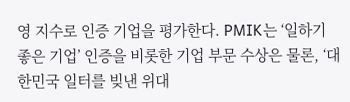영 지수로 인증 기업을 평가한다. PMIK는 ‘일하기 좋은 기업’ 인증을 비롯한 기업 부문 수상은 물론, ‘대한민국 일터를 빚낸 위대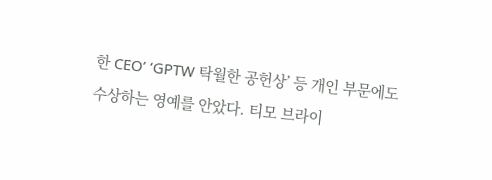한 CEO’ ‘GPTW 탁월한 공헌상’ 등 개인 부문에도 수상하는 영예를 안았다. 티모 브라이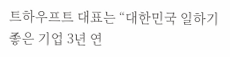트하우프트 대표는 “대한민국 일하기 좋은 기업 3년 연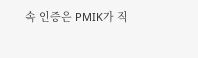속 인증은 PMIK가 직